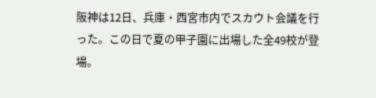阪神は12日、兵庫・西宮市内でスカウト会議を行った。この日で夏の甲子園に出場した全49校が登場。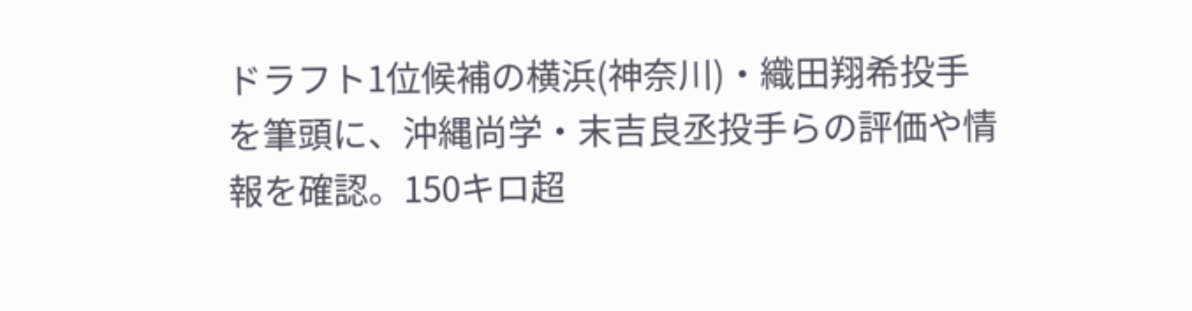ドラフト1位候補の横浜(神奈川)・織田翔希投手を筆頭に、沖縄尚学・末吉良丞投手らの評価や情報を確認。150キロ超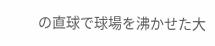の直球で球場を沸かせた大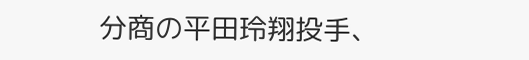分商の平田玲翔投手、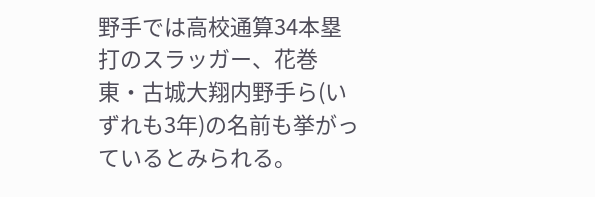野手では高校通算34本塁打のスラッガー、花巻東・古城大翔内野手ら(いずれも3年)の名前も挙がっているとみられる。